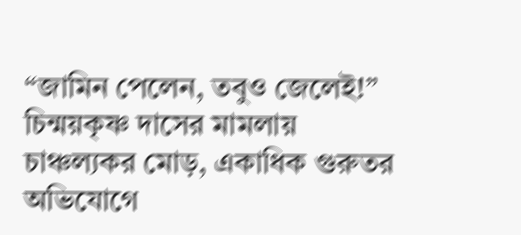“জামিন পেলেন, তবুও জেলেই!” চিন্ময়কৃষ্ণ দাসের মামলায় চাঞ্চল্যকর মোড়, একাধিক গুরুতর অভিযোগে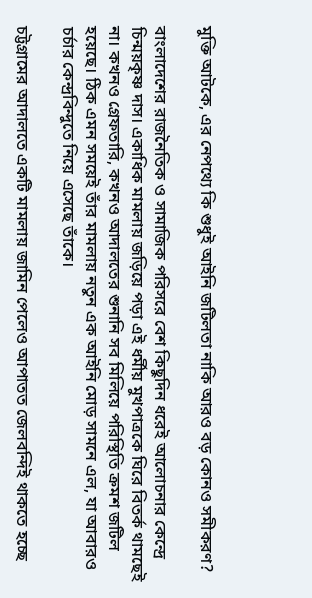মুক্তি আটকে, এর নেপথ্যে কি শুধুই আইনি জটিলতা নাকি আরও বড় কোনও সমীকরণ?

বাংলাদেশের রাজনৈতিক ও সামাজিক পরিসরে বেশ কিছুদিন ধরেই আলোচনার কেন্দ্রে চিন্ময়কৃষ্ণ দাস। একাধিক মামলায় জড়িয়ে পড়া এই ধর্মীয় মুখপাত্রকে ঘিরে বিতর্ক থামছেই না। কখনও গ্রেফতারি, কখনও আদালতের শুনানি সব মিলিয়ে পরিস্থিতি ক্রমশ জটিল হয়েছে। ঠিক এমন সময়েই তাঁর মামলায় নতুন এক আইনি মোড় সামনে এল, যা আবারও চর্চার কেন্দ্রবিন্দুতে নিয়ে এসেছে তাঁকে।

চট্টগ্রামের আদালতে একটি মামলায় জামিন পেলেও আপাতত জেলবন্দিই থাকতে হচ্ছে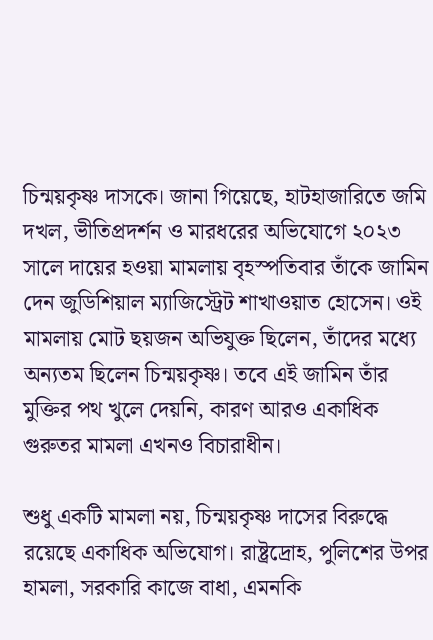চিন্ময়কৃষ্ণ দাসকে। জানা গিয়েছে, হাটহাজারিতে জমি দখল, ভীতিপ্রদর্শন ও মারধরের অভিযোগে ২০২৩ সালে দায়ের হওয়া মামলায় বৃহস্পতিবার তাঁকে জামিন দেন জুডিশিয়াল ম্যাজিস্ট্রেট শাখাওয়াত হোসেন। ওই মামলায় মোট ছয়জন অভিযুক্ত ছিলেন, তাঁদের মধ্যে অন্যতম ছিলেন চিন্ময়কৃষ্ণ। তবে এই জামিন তাঁর মুক্তির পথ খুলে দেয়নি, কারণ আরও একাধিক গুরুতর মামলা এখনও বিচারাধীন।

শুধু একটি মামলা নয়, চিন্ময়কৃষ্ণ দাসের বিরুদ্ধে রয়েছে একাধিক অভিযোগ। রাষ্ট্রদ্রোহ, পুলিশের উপর হামলা, সরকারি কাজে বাধা, এমনকি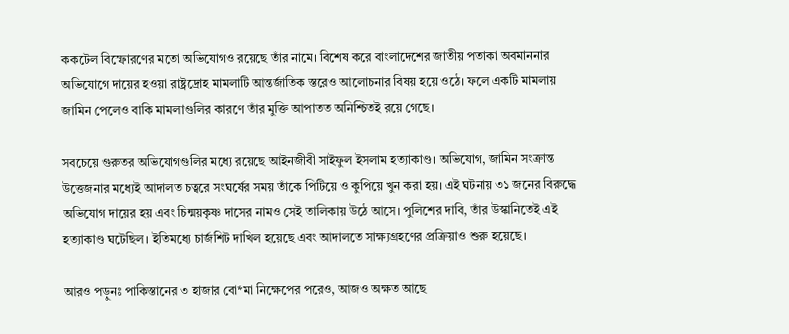ককটেল বিস্ফোরণের মতো অভিযোগও রয়েছে তাঁর নামে। বিশেষ করে বাংলাদেশের জাতীয় পতাকা অবমাননার অভিযোগে দায়ের হওয়া রাষ্ট্রদ্রোহ মামলাটি আন্তর্জাতিক স্তরেও আলোচনার বিষয় হয়ে ওঠে। ফলে একটি মামলায় জামিন পেলেও বাকি মামলাগুলির কারণে তাঁর মুক্তি আপাতত অনিশ্চিতই রয়ে গেছে।

সবচেয়ে গুরুতর অভিযোগগুলির মধ্যে রয়েছে আইনজীবী সাইফুল ইসলাম হত্যাকাণ্ড। অভিযোগ, জামিন সংক্রান্ত উত্তেজনার মধ্যেই আদালত চত্বরে সংঘর্ষের সময় তাঁকে পিটিয়ে ও কুপিয়ে খুন করা হয়। এই ঘটনায় ৩১ জনের বিরুদ্ধে অভিযোগ দায়ের হয় এবং চিন্ময়কৃষ্ণ দাসের নামও সেই তালিকায় উঠে আসে। পুলিশের দাবি, তাঁর উস্কানিতেই এই হত্যাকাণ্ড ঘটেছিল। ইতিমধ্যে চার্জশিট দাখিল হয়েছে এবং আদালতে সাক্ষ্যগ্রহণের প্রক্রিয়াও শুরু হয়েছে।

আরও পড়ুনঃ পাকিস্তানের ৩ হাজার বো*মা নিক্ষেপের পরেও, আজও অক্ষত আছে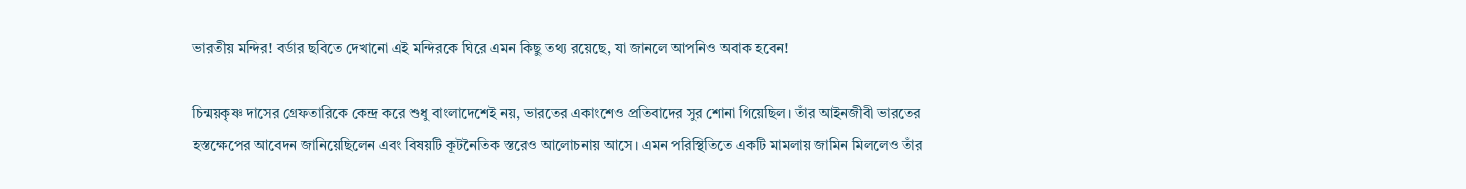ভারতীয় মন্দির! বর্ডার ছবিতে দেখানো এই মন্দিরকে ঘিরে এমন কিছু তথ্য রয়েছে, যা জানলে আপনিও অবাক হবেন!

চিন্ময়কৃষ্ণ দাসের গ্রেফতারিকে কেন্দ্র করে শুধু বাংলাদেশেই নয়, ভারতের একাংশেও প্রতিবাদের সুর শোনা গিয়েছিল। তাঁর আইনজীবী ভারতের হস্তক্ষেপের আবেদন জানিয়েছিলেন এবং বিষয়টি কূটনৈতিক স্তরেও আলোচনায় আসে। এমন পরিস্থিতিতে একটি মামলায় জামিন মিললেও তাঁর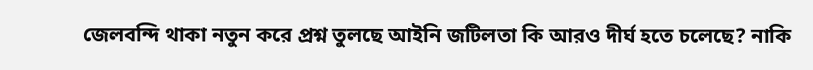জেলবন্দি থাকা নতুন করে প্রশ্ন তুলছে আইনি জটিলতা কি আরও দীর্ঘ হতে চলেছে? নাকি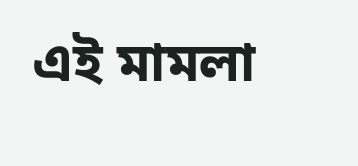এই মামলা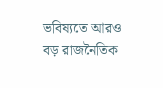ভবিষ্যতে আরও বড় রাজনৈতিক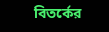বিতর্কের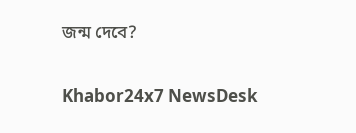জন্ম দেবে?

Khabor24x7 NewsDesk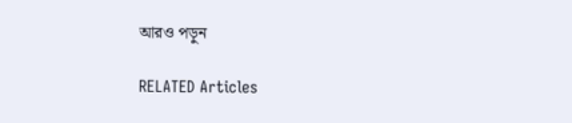আরও পড়ুন

RELATED Articles